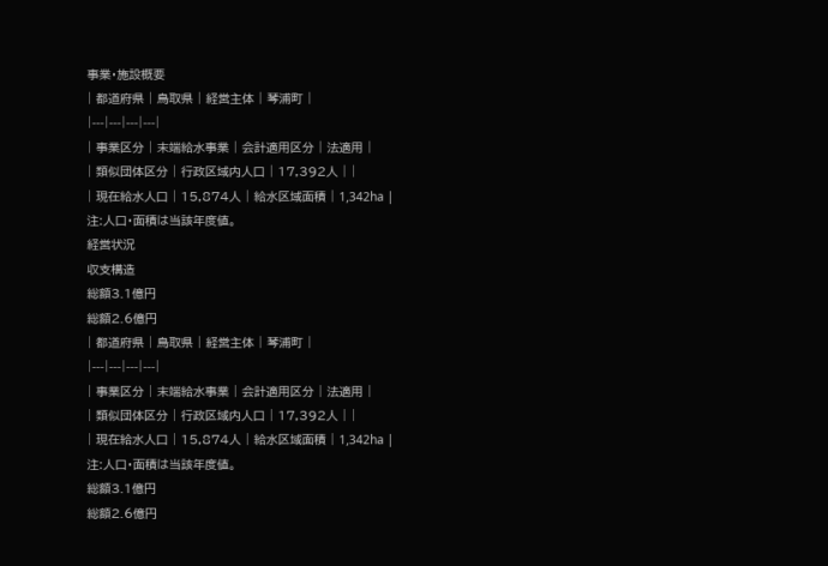事業・施設概要
| 都道府県 | 鳥取県 | 経営主体 | 琴浦町 |
|---|---|---|---|
| 事業区分 | 末端給水事業 | 会計適用区分 | 法適用 |
| 類似団体区分 | 行政区域内人口 | 17,392人 | |
| 現在給水人口 | 15,874人 | 給水区域面積 | 1,342ha |
注:人口・面積は当該年度値。
経営状況
収支構造
総額3.1億円
総額2.6億円
| 都道府県 | 鳥取県 | 経営主体 | 琴浦町 |
|---|---|---|---|
| 事業区分 | 末端給水事業 | 会計適用区分 | 法適用 |
| 類似団体区分 | 行政区域内人口 | 17,392人 | |
| 現在給水人口 | 15,874人 | 給水区域面積 | 1,342ha |
注:人口・面積は当該年度値。
総額3.1億円
総額2.6億円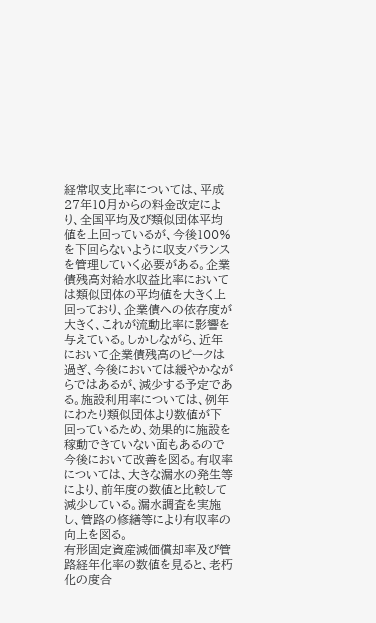経常収支比率については、平成27年10月からの料金改定により、全国平均及び類似団体平均値を上回っているが、今後100%を下回らないように収支バランスを管理していく必要がある。企業債残高対給水収益比率においては類似団体の平均値を大きく上回っており、企業債への依存度が大きく、これが流動比率に影響を与えている。しかしながら、近年において企業債残高のピークは過ぎ、今後においては緩やかながらではあるが、減少する予定である。施設利用率については、例年にわたり類似団体より数値が下回っているため、効果的に施設を稼動できていない面もあるので今後において改善を図る。有収率については、大きな漏水の発生等により、前年度の数値と比較して減少している。漏水調査を実施し、管路の修繕等により有収率の向上を図る。
有形固定資産減価償却率及び管路経年化率の数値を見ると、老朽化の度合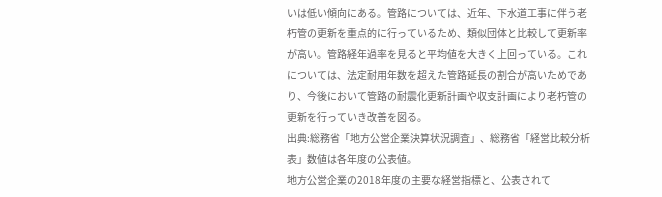いは低い傾向にある。管路については、近年、下水道工事に伴う老朽管の更新を重点的に行っているため、類似団体と比較して更新率が高い。管路経年過率を見ると平均値を大きく上回っている。これについては、法定耐用年数を超えた管路延長の割合が高いためであり、今後において管路の耐震化更新計画や収支計画により老朽管の更新を行っていき改善を図る。
出典:総務省「地方公営企業決算状況調査」、総務省「経営比較分析表」数値は各年度の公表値。
地方公営企業の2018年度の主要な経営指標と、公表されて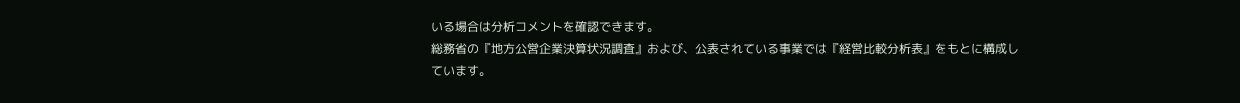いる場合は分析コメントを確認できます。
総務省の『地方公営企業決算状況調査』および、公表されている事業では『経営比較分析表』をもとに構成しています。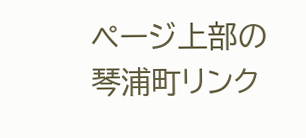ページ上部の琴浦町リンク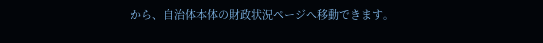から、自治体本体の財政状況ページへ移動できます。